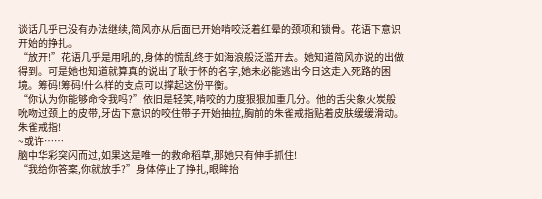谈话几乎已没有办法继续,简风亦从后面已开始啃咬泛着红晕的颈项和锁骨。花语下意识开始的挣扎。
“放开!”花语几乎是用吼的,身体的慌乱终于如海浪般泛滥开去。她知道简风亦说的出做得到。可是她也知道就算真的说出了耿于怀的名字,她未必能逃出今日这走入死路的困境。筹码!筹码!什么样的支点可以撑起这份平衡。
“你认为你能够命令我吗?”依旧是轻笑,啃咬的力度狠狠加重几分。他的舌尖象火炭般吮吻过颈上的皮带,牙齿下意识的咬住带子开始抽拉,胸前的朱雀戒指贴着皮肤缓缓滑动。
朱雀戒指!
~或许……
脑中华彩突闪而过,如果这是唯一的救命稻草,那她只有伸手抓住!
“我给你答案,你就放手?”身体停止了挣扎,眼眸抬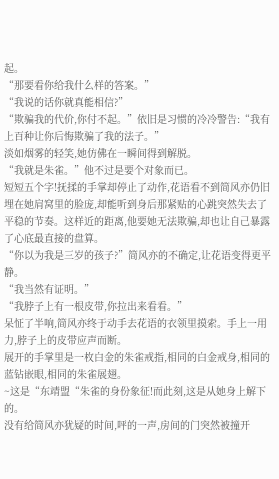起。
“那要看你给我什么样的答案。”
“我说的话你就真能相信?”
“欺骗我的代价,你付不起。”依旧是习惯的冷冷警告:“我有上百种让你后悔欺骗了我的法子。”
淡如烟雾的轻笑,她仿佛在一瞬间得到解脱。
“我就是朱雀。”他不过是要个对象而已。
短短五个字!抚揉的手掌却停止了动作,花语看不到简风亦仍旧埋在她肩窝里的脸庞,却能听到身后那紧贴的心跳突然失去了平稳的节奏。这样近的距离,他要她无法欺骗,却也让自己暴露了心底最直接的盘算。
“你以为我是三岁的孩子?”简风亦的不确定,让花语变得更平静。
“我当然有证明。”
“我脖子上有一根皮带,你拉出来看看。”
呆怔了半响,简风亦终于动手去花语的衣领里摸索。手上一用力,脖子上的皮带应声而断。
展开的手掌里是一枚白金的朱雀戒指,相同的白金戒身,相同的蓝钻嵌眼,相同的朱雀展翅。
~这是“东靖盟“朱雀的身份象征!而此刻,这是从她身上解下的。
没有给简风亦犹疑的时间,呯的一声,房间的门突然被撞开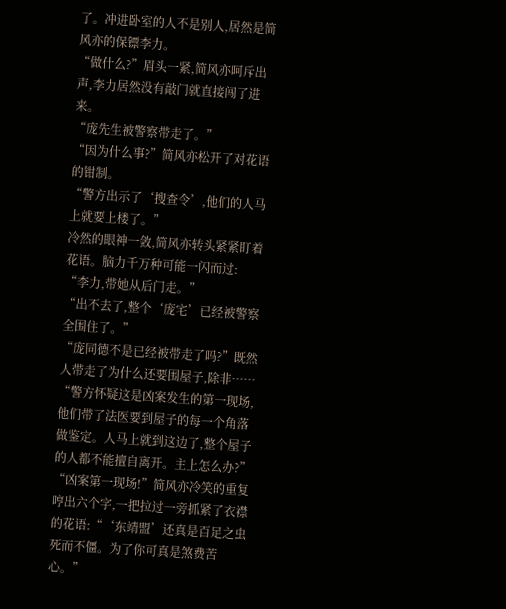了。冲进卧室的人不是别人,居然是简风亦的保镖李力。
“做什么?”眉头一紧,简风亦呵斥出声,李力居然没有敲门就直接闯了进来。
“庞先生被警察带走了。”
“因为什么事?”简风亦松开了对花语的钳制。
“警方出示了‘搜查令’,他们的人马上就要上楼了。”
冷然的眼神一敛,简风亦转头紧紧盯着花语。脑力千万种可能一闪而过:
“李力,带她从后门走。”
“出不去了,整个‘庞宅’已经被警察全围住了。”
“庞同德不是已经被带走了吗?”既然人带走了为什么还要围屋子,除非……
“警方怀疑这是凶案发生的第一现场,他们带了法医要到屋子的每一个角落做鉴定。人马上就到这边了,整个屋子的人都不能擅自离开。主上怎么办?”
“凶案第一现场!”简风亦冷笑的重复哼出六个字,一把拉过一旁抓紧了衣襟的花语:“‘东靖盟’还真是百足之虫死而不僵。为了你可真是煞费苦心。”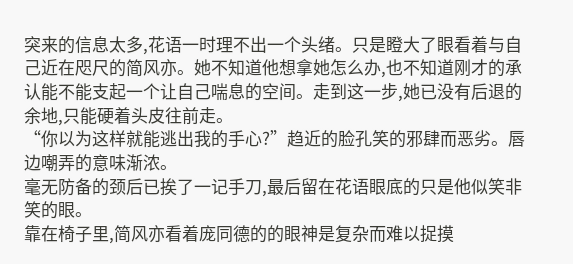突来的信息太多,花语一时理不出一个头绪。只是瞪大了眼看着与自己近在咫尺的简风亦。她不知道他想拿她怎么办,也不知道刚才的承认能不能支起一个让自己喘息的空间。走到这一步,她已没有后退的余地,只能硬着头皮往前走。
“你以为这样就能逃出我的手心?”趋近的脸孔笑的邪肆而恶劣。唇边嘲弄的意味渐浓。
毫无防备的颈后已挨了一记手刀,最后留在花语眼底的只是他似笑非笑的眼。
靠在椅子里,简风亦看着庞同德的的眼神是复杂而难以捉摸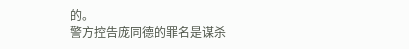的。
警方控告庞同德的罪名是谋杀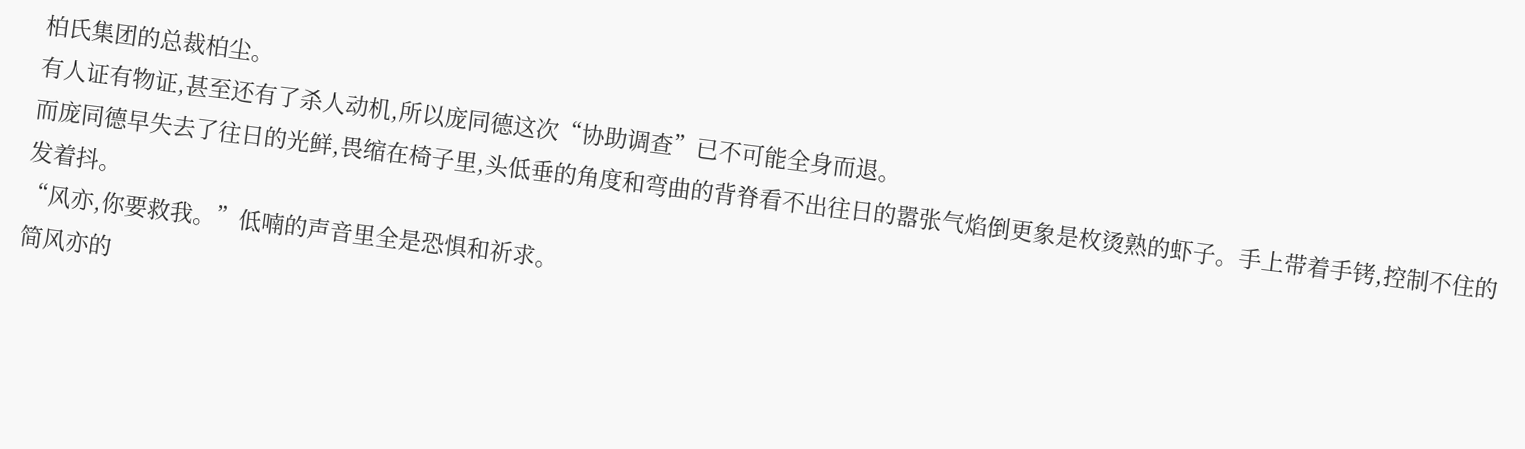柏氏集团的总裁柏尘。
有人证有物证,甚至还有了杀人动机,所以庞同德这次“协助调查”已不可能全身而退。
而庞同德早失去了往日的光鲜,畏缩在椅子里,头低垂的角度和弯曲的背脊看不出往日的嚣张气焰倒更象是枚烫熟的虾子。手上带着手铐,控制不住的发着抖。
“风亦,你要救我。”低喃的声音里全是恐惧和祈求。
简风亦的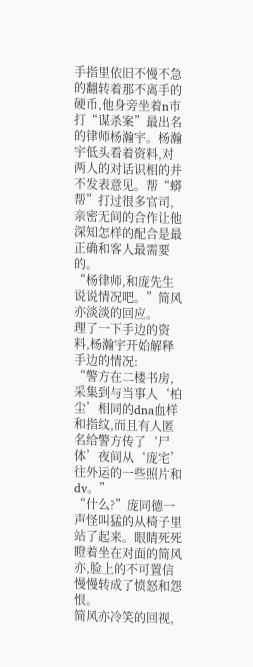手指里依旧不慢不急的翻转着那不离手的硬币,他身旁坐着n市打“谋杀案”最出名的律师杨瀚宇。杨瀚宇低头看着资料,对两人的对话识相的并不发表意见。帮“蟒帮”打过很多官司,亲密无间的合作让他深知怎样的配合是最正确和客人最需要的。
“杨律师,和庞先生说说情况吧。”简风亦淡淡的回应。
理了一下手边的资料,杨瀚宇开始解释手边的情况:
“警方在二楼书房,采集到与当事人‘柏尘’相同的dna血样和指纹,而且有人匿名给警方传了‘尸体’夜间从‘庞宅’往外运的一些照片和dv。”
“什么?”庞同德一声怪叫猛的从椅子里站了起来。眼睛死死瞪着坐在对面的简风亦,脸上的不可置信慢慢转成了愤怒和怨恨。
简风亦冷笑的回视,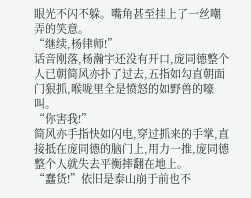眼光不闪不躲。嘴角甚至挂上了一丝嘲弄的笑意。
“继续,杨律师!”
话音刚落,杨瀚宇还没有开口,庞同德整个人已朝简风亦扑了过去,五指如勾直朝面门狠抓,喉咙里全是愤怒的如野兽的嚎叫。
“你害我!”
简风亦手指快如闪电,穿过抓来的手掌,直接抵在庞同德的脑门上,用力一推,庞同德整个人就失去平衡摔翻在地上。
“蠢货!”依旧是泰山崩于前也不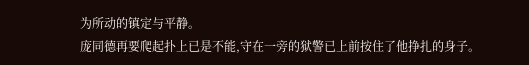为所动的镇定与平静。
庞同德再要爬起扑上已是不能,守在一旁的狱警已上前按住了他挣扎的身子。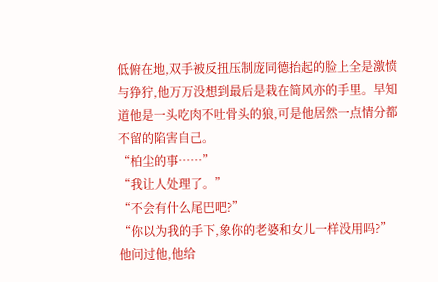低俯在地,双手被反扭压制庞同德抬起的脸上全是激愤与狰狞,他万万没想到最后是栽在简风亦的手里。早知道他是一头吃肉不吐骨头的狼,可是他居然一点情分都不留的陷害自己。
“柏尘的事……”
“我让人处理了。”
“不会有什么尾巴吧?”
“你以为我的手下,象你的老婆和女儿一样没用吗?”
他问过他,他给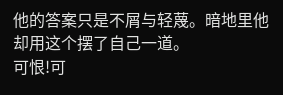他的答案只是不屑与轻蔑。暗地里他却用这个摆了自己一道。
可恨!可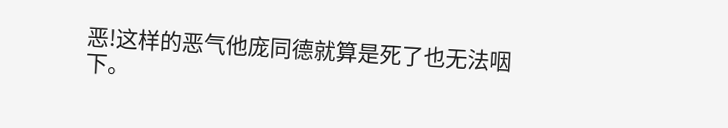恶!这样的恶气他庞同德就算是死了也无法咽下。